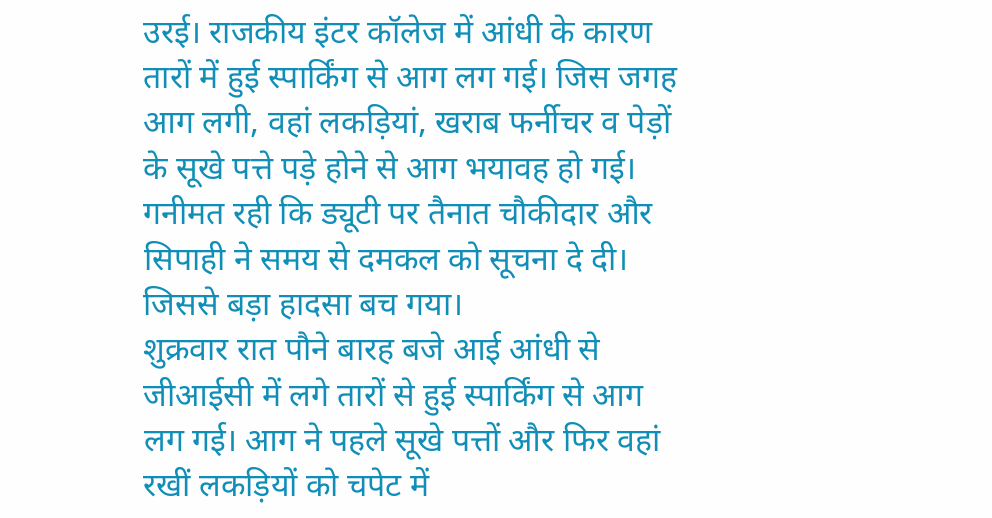उरई। राजकीय इंटर कॉलेज में आंधी के कारण तारों में हुई स्पार्किंग से आग लग गई। जिस जगह आग लगी, वहां लकड़ियां, खराब फर्नीचर व पेड़ों के सूखे पत्ते पड़े होने से आग भयावह हो गई। गनीमत रही कि ड्यूटी पर तैनात चौकीदार और सिपाही ने समय से दमकल को सूचना दे दी। जिससे बड़ा हादसा बच गया।
शुक्रवार रात पौने बारह बजे आई आंधी से जीआईसी में लगे तारों से हुई स्पार्किंग से आग लग गई। आग ने पहले सूखे पत्तों और फिर वहां रखीं लकड़ियों को चपेट में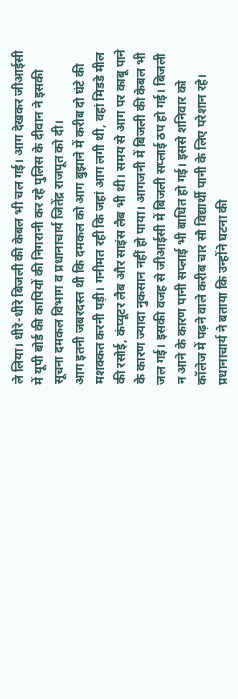ले लिया। धीरे-धीरे बिजली की केबल भी चल गई। आग देखकर जीआईसी में यूपी बोर्ड की कापियों की निगरानी कर रहे पुलिस के दीवान ने इसकी सूचना दमकल विभाग व प्रधानाचार्य जितेंद्र राजपूत को दी।
आग इतनी जबरदस्त थी कि दमकल को आग बुझाने में करीब दो घंटे की मशक्कत करनी पड़ी। गनीमत रही कि जहां आग लगी थी, वहां मिडडे मील की रसोई, कंप्यूटर लैब और साइंस लैब भी थी। समय से आग पर काबू पाने के कारण ज्यादा नुकसान नहीं हो पाया। आगजनी में बिजली की केबल भी जल गई। इसकी वजह से जीआईसी में बिजली सप्लाई ठप हो गई। बिजली न आने के कारण पानी सप्लाई भी बाधित हो गई। इससे शनिवार को कॉलेज में पढ़ने वाले करीब चार सौ विद्यार्थी पानी के लिए परेशान रहे।
प्रधानाचार्य ने बताया कि उन्होंने घटना की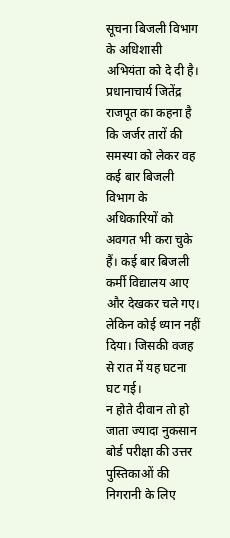सूचना बिजली विभाग के अधिशासी अभियंता को दे दी है। प्रधानाचार्य जितेंद्र राजपूत का कहना है कि जर्जर तारों की समस्या को लेकर वह कई बार बिजली विभाग के अधिकारियों को अवगत भी करा चुके हैं। कई बार बिजली कर्मी विद्यालय आए और देखकर चले गए। लेकिन कोई ध्यान नहीं दिया। जिसकी वजह से रात में यह घटना घट गई।
न होते दीवान तो हो जाता ज्यादा नुकसान
बोर्ड परीक्षा की उत्तर पुस्तिकाओं की निगरानी के लिए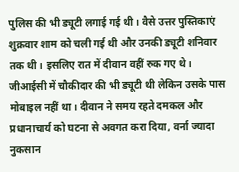पुलिस की भी ड्यूटी लगाई गई थी। वैसे उत्तर पुस्तिकाएं शुक्रवार शाम को चली गई थी और उनकी ड्यूटी शनिवार तक थी। इसलिए रात में दीवान वहीं रुक गए थे। जीआईसी में चौकीदार की भी ड्यूटी थी लेकिन उसके पास मोबाइल नहीं था। दीवान ने समय रहते दमकल और प्रधानाचार्य को घटना से अवगत करा दिया, वर्ना ज्यादा नुकसान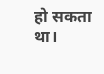हो सकता था।